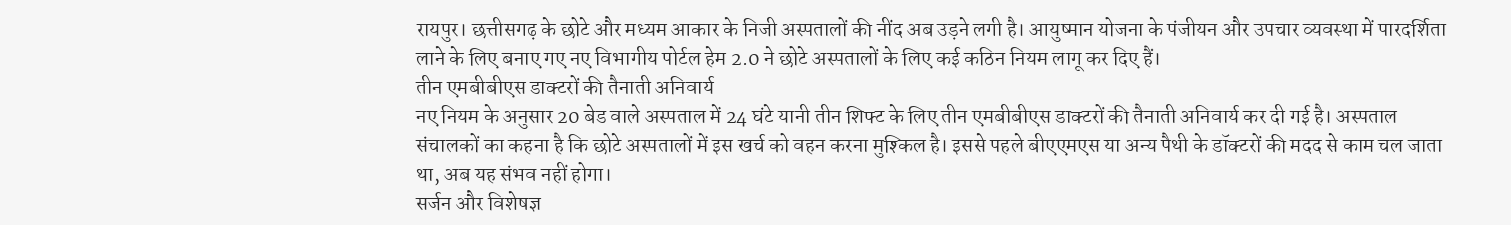रायपुर। छत्तीसगढ़ के छोटे और मध्यम आकार के निजी अस्पतालों की नींद अब उड़ने लगी है। आयुष्मान योजना के पंजीयन और उपचार व्यवस्था में पारदर्शिता लाने के लिए बनाए गए नए विभागीय पोर्टल हेम 2.0 ने छोटे अस्पतालों के लिए कई कठिन नियम लागू कर दिए हैं।
तीन एमबीबीएस डाक्टरों की तैनाती अनिवार्य
नए नियम के अनुसार 20 बेड वाले अस्पताल में 24 घंटे यानी तीन शिफ्ट के लिए तीन एमबीबीएस डाक्टरों की तैनाती अनिवार्य कर दी गई है। अस्पताल संचालकों का कहना है कि छोटे अस्पतालों में इस खर्च को वहन करना मुश्किल है। इससे पहले बीएएमएस या अन्य पैथी के डॉक्टरों की मदद से काम चल जाता था, अब यह संभव नहीं होगा।
सर्जन और विशेषज्ञ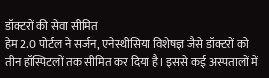डॉक्टरों की सेवा सीमित
हेम 2.0 पोर्टल ने सर्जन, एनेस्थीसिया विशेषज्ञ जैसे डॉक्टरों को तीन हॉस्पिटलों तक सीमित कर दिया है। इससे कई अस्पतालों में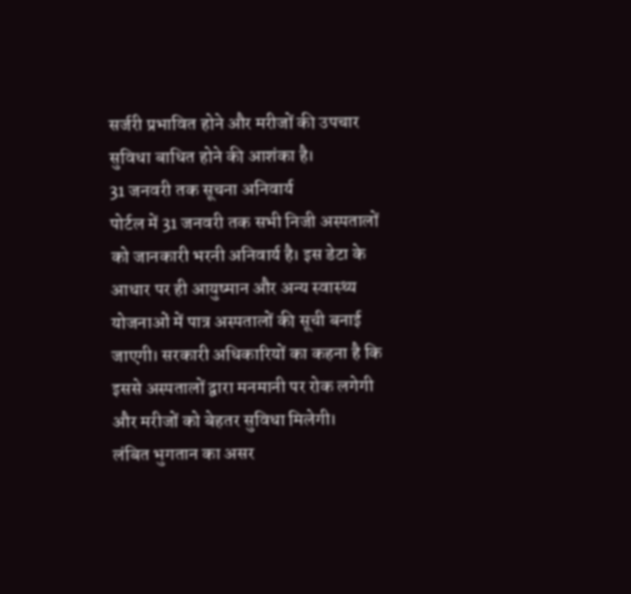सर्जरी प्रभावित होने और मरीजों की उपचार सुविधा बाधित होने की आशंका है।
31 जनवरी तक सूचना अनिवार्य
पोर्टल में 31 जनवरी तक सभी निजी अस्पतालों को जानकारी भरनी अनिवार्य है। इस डेटा के आधार पर ही आयुष्मान और अन्य स्वास्थ्य योजनाओं में पात्र अस्पतालों की सूची बनाई जाएगी। सरकारी अधिकारियों का कहना है कि इससे अस्पतालों द्वारा मनमानी पर रोक लगेगी और मरीजों को बेहतर सुविधा मिलेगी।
लंबित भुगतान का असर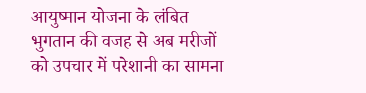आयुष्मान योजना के लंबित भुगतान की वजह से अब मरीजों को उपचार में परेशानी का सामना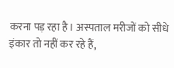करना पड़ रहा है। अस्पताल मरीजों को सीधे इंकार तो नहीं कर रहे हैं,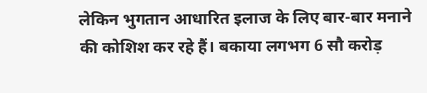लेकिन भुगतान आधारित इलाज के लिए बार-बार मनाने की कोशिश कर रहे हैं। बकाया लगभग 6 सौ करोड़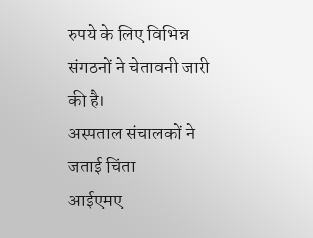रुपये के लिए विभिन्न संगठनों ने चेतावनी जारी की है।
अस्पताल संचालकों ने जताई चिंता
आईएमए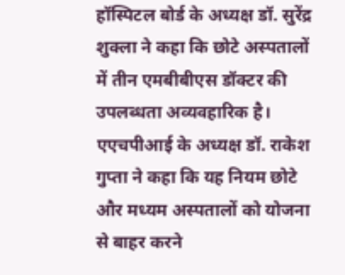हॉस्पिटल बोर्ड के अध्यक्ष डॉ. सुरेंद्र शुक्ला ने कहा कि छोटे अस्पतालों में तीन एमबीबीएस डॉक्टर की उपलब्धता अव्यवहारिक है। एएचपीआई के अध्यक्ष डॉ. राकेश गुप्ता ने कहा कि यह नियम छोटे और मध्यम अस्पतालों को योजना से बाहर करने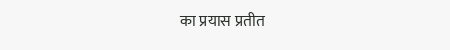का प्रयास प्रतीत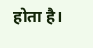होता है।